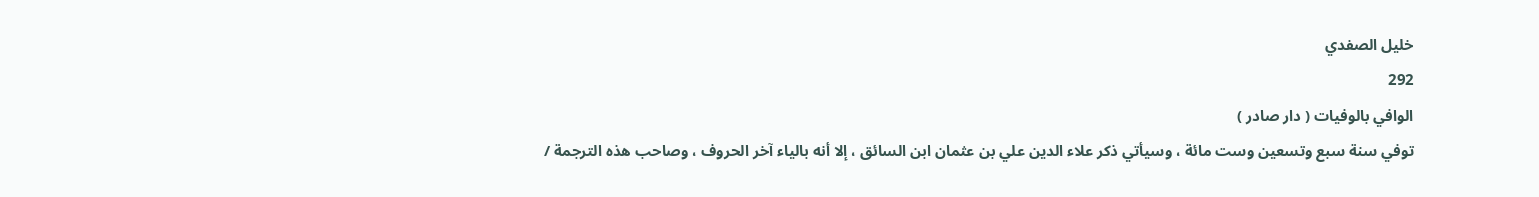خليل الصفدي
292
الوافي بالوفيات ( دار صادر )
توفي سنة سبع وتسعين وست مائة ، وسيأتي ذكر علاء الدين علي بن عثمان ابن السائق ، إلا أنه بالياء آخر الحروف ، وصاحب هذه الترجمة /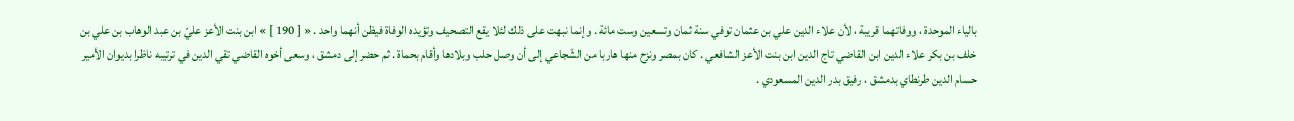بالياء الموحدة ، ووفاتهما قريبة ، لأن علاء الدين علي بن عثمان توفي سنة ثمان وتسعين وست مائة . وإنما نبهت على ذلك لئلا يقع التصحيف وتؤيده الوفاة فيظن أنهما واحد . « [ 190 ] » ابن بنت الأعز عليّ بن عبد الوهاب بن علي بن خلف بن بكر علاء الدين ابن القاضي تاج الدين ابن بنت الأعز الشافعي . كان بمصر ونزح منها هاربا من الشّجاعي إلى أن وصل حلب وبلادها وأقام بحماة . ثم حضر إلى دمشق ، وسعى أخوه القاضي تقي الدين في ترتيبه ناظرا بديوان الأمير حسام الدين طرنطاي بدمشق ، رفيق بدر الدين المسعودي .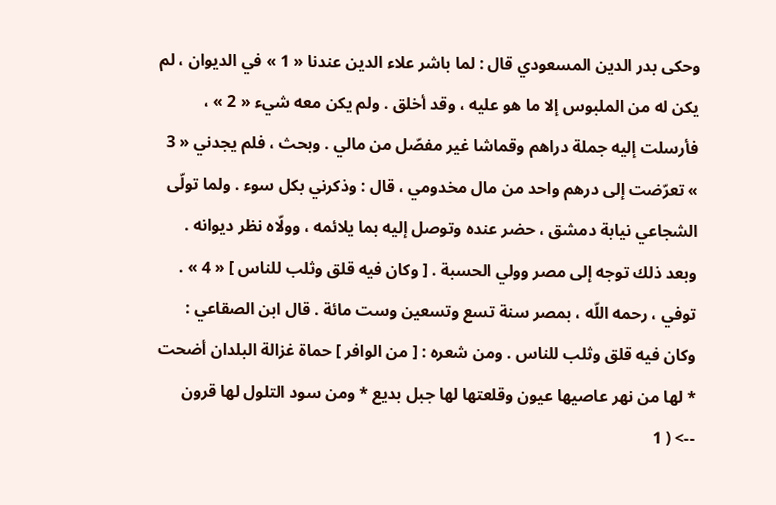وحكى بدر الدين المسعودي قال : لما باشر علاء الدين عندنا « 1 » في الديوان ، لم يكن له من الملبوس إلا ما هو عليه ، وقد أخلق . ولم يكن معه شيء « 2 » ، فأرسلت إليه جملة دراهم وقماشا غير مفصّل من مالي . وبحث ، فلم يجدني « 3 » تعرّضت إلى درهم واحد من مال مخدومي ، قال : وذكرني بكل سوء . ولما تولّى الشجاعي نيابة دمشق ، حضر عنده وتوصل إليه بما يلائمه ، وولّاه نظر ديوانه . وبعد ذلك توجه إلى مصر وولي الحسبة . [ وكان فيه قلق وثلب للناس ] « 4 » . توفي ، رحمه اللّه ، بمصر سنة تسع وتسعين وست مائة . قال ابن الصقاعي : وكان فيه قلق وثلب للناس . ومن شعره : [ من الوافر ] حماة غزالة البلدان أضحت * لها من نهر عاصيها عيون وقلعتها لها جبل بديع * ومن سود التلول لها قرون
--> ( 1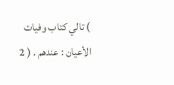) تالي كتاب وفيات الأعيان : عندهم . ( 2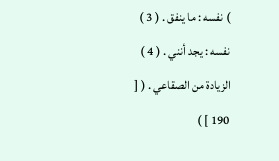) نفسه : ما ينفق . ( 3 ) نفسه : يجد أنني . ( 4 ) الزيادة من الصقاعي . ( [ 190 ] )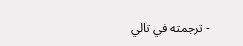- ترجمته في تالي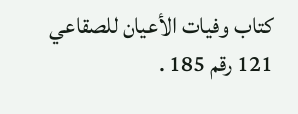كتاب وفيات الأعيان للصقاعي 121 رقم 185 .